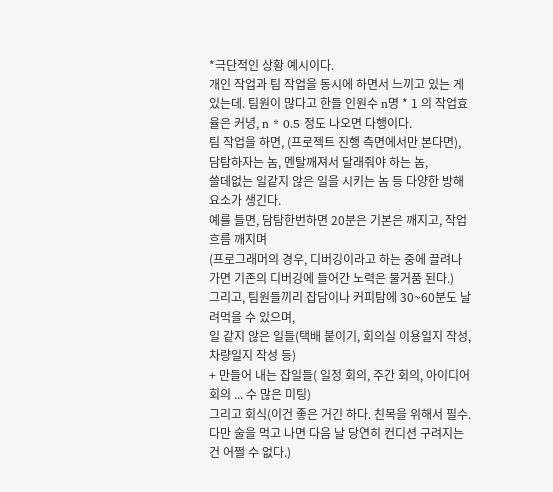*극단적인 상황 예시이다.
개인 작업과 팀 작업을 동시에 하면서 느끼고 있는 게 있는데. 팀원이 많다고 한들 인원수 n명 * 1 의 작업효율은 커녕, n * 0.5 정도 나오면 다행이다.
팀 작업을 하면, (프로젝트 진행 측면에서만 본다면), 담탐하자는 놈, 멘탈깨져서 달래줘야 하는 놈,
쓸데없는 일같지 않은 일을 시키는 놈 등 다양한 방해요소가 생긴다.
예를 들면, 담탐한번하면 20분은 기본은 깨지고, 작업흐름 깨지며
(프로그래머의 경우, 디버깅이라고 하는 중에 끌려나가면 기존의 디버깅에 들어간 노력은 물거품 된다.)
그리고, 팀원들끼리 잡담이나 커피탐에 30~60분도 날려먹을 수 있으며,
일 같지 않은 일들(택배 붙이기, 회의실 이용일지 작성, 차량일지 작성 등)
+ 만들어 내는 잡일들( 일정 회의, 주간 회의, 아이디어 회의 ... 수 많은 미팅)
그리고 회식(이건 좋은 거긴 하다. 친목을 위해서 필수. 다만 술을 먹고 나면 다음 날 당연히 컨디션 구려지는 건 어쩔 수 없다.)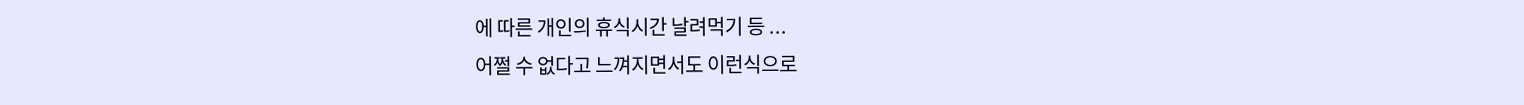에 따른 개인의 휴식시간 날려먹기 등 ...
어쩔 수 없다고 느껴지면서도 이런식으로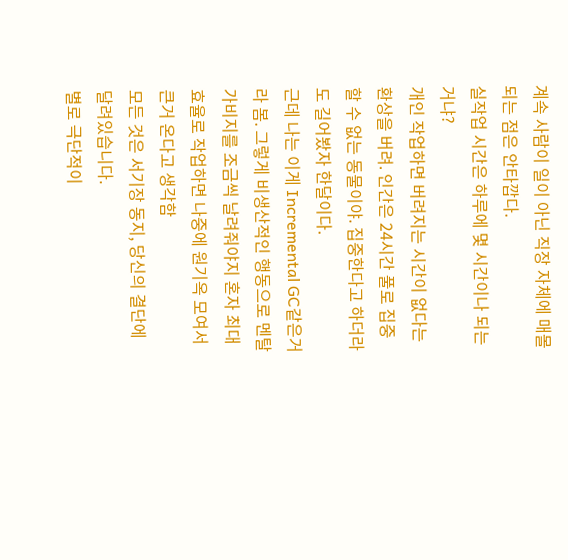계속 사람이 일이 아닌 직장 자체에 매몰되는 점은 안타깝다.
실작업 시간은 하루에 몇 시간이나 되는 거냐?
개인 작업하면 버려지는 시간이 없다는 환상을 버려. 인간은 24시간 풀로 집중할 수 없는 동물이야. 집중한다고 하더라도 길어봤자 한달이다.
근데 나는 이게 Incremental GC같은거라 봄. 그렇게 비생산적인 행동으로 멘탈가비지를 조금씩 날려줘야지 혼자 최대효율로 작업하면 나중에 원기옥 모여서 큰거 온다고 생각함
모든 것은 서기장 동지, 당신의 결단에 달려있습니다.
별로 극단적이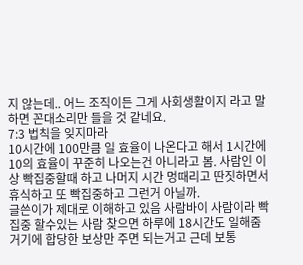지 않는데.. 어느 조직이든 그게 사회생활이지 라고 말하면 꼰대소리만 들을 것 같네요.
7:3 법칙을 잊지마라
10시간에 100만큼 일 효율이 나온다고 해서 1시간에 10의 효율이 꾸준히 나오는건 아니라고 봄. 사람인 이상 빡집중할때 하고 나머지 시간 멍때리고 딴짓하면서 휴식하고 또 빡집중하고 그런거 아닐까.
글쓴이가 제대로 이해하고 있음 사람바이 사람이라 빡집중 할수있는 사람 찾으면 하루에 18시간도 일해줌 거기에 합당한 보상만 주면 되는거고 근데 보통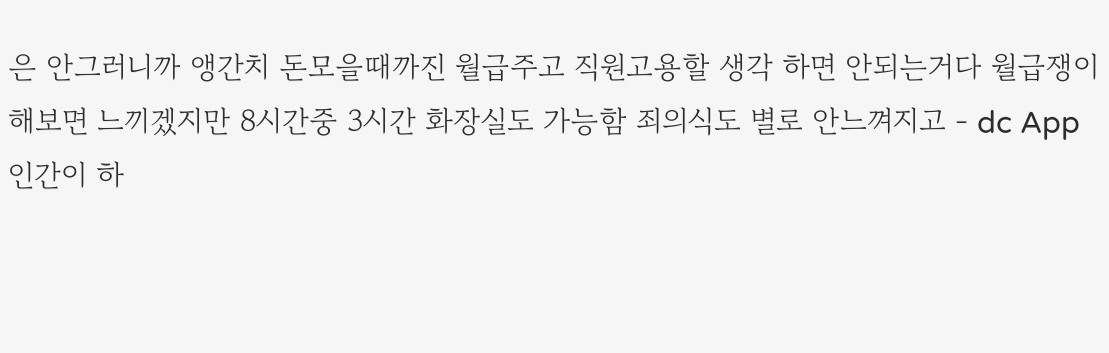은 안그러니까 앵간치 돈모을때까진 월급주고 직원고용할 생각 하면 안되는거다 월급쟁이 해보면 느끼겠지만 8시간중 3시간 화장실도 가능함 죄의식도 별로 안느껴지고 - dc App
인간이 하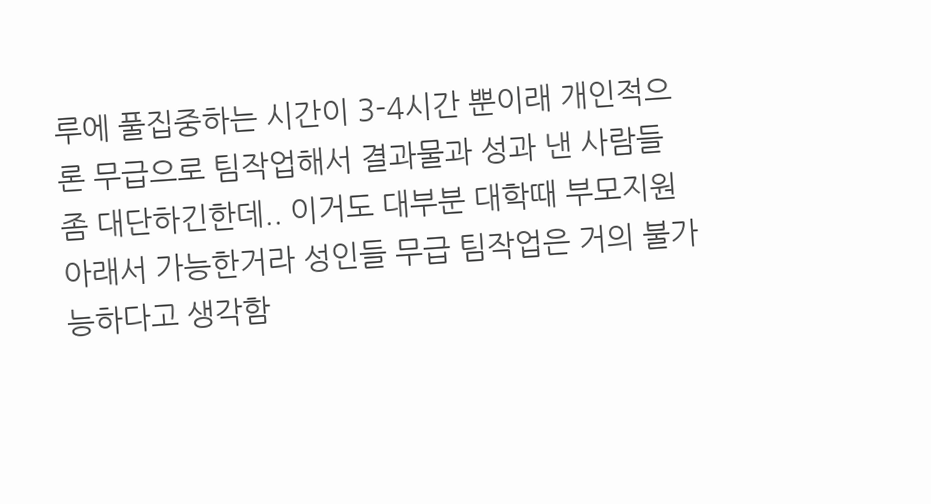루에 풀집중하는 시간이 3-4시간 뿐이래 개인적으론 무급으로 팀작업해서 결과물과 성과 낸 사람들 좀 대단하긴한데.. 이거도 대부분 대학때 부모지원아래서 가능한거라 성인들 무급 팀작업은 거의 불가능하다고 생각함